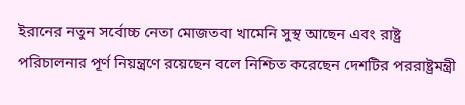ইরানের নতুন সর্বোচ্চ নেতা মোজতবা খামেনি সুস্থ আছেন এবং রাষ্ট্র পরিচালনার পূর্ণ নিয়ন্ত্রণে রয়েছেন বলে নিশ্চিত করেছেন দেশটির পররাষ্ট্রমন্ত্রী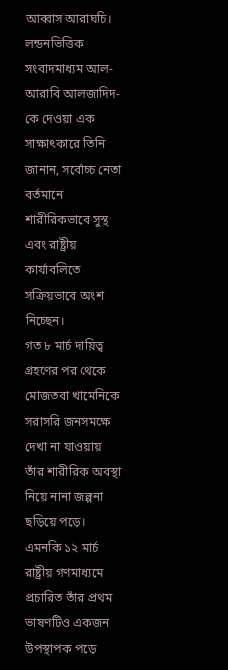আব্বাস আরাঘচি। লন্ডনভিত্তিক সংবাদমাধ্যম আল-আরাবি আলজাদিদ-কে দেওয়া এক সাক্ষাৎকারে তিনি জানান, সর্বোচ্চ নেতা বর্তমানে শারীরিকভাবে সুস্থ এবং রাষ্ট্রীয় কার্যাবলিতে সক্রিয়ভাবে অংশ নিচ্ছেন।
গত ৮ মার্চ দায়িত্ব গ্রহণের পর থেকে মোজতবা খামেনিকে সরাসরি জনসমক্ষে দেখা না যাওয়ায় তাঁর শারীরিক অবস্থা নিয়ে নানা জল্পনা ছড়িয়ে পড়ে। এমনকি ১২ মার্চ রাষ্ট্রীয় গণমাধ্যমে প্রচারিত তাঁর প্রথম ভাষণটিও একজন উপস্থাপক পড়ে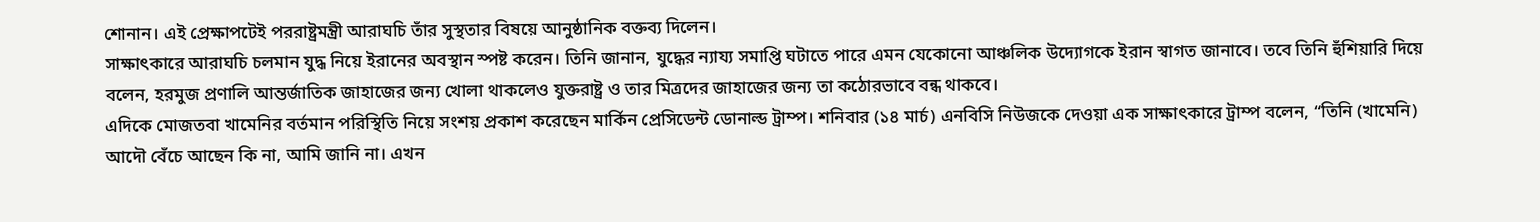শোনান। এই প্রেক্ষাপটেই পররাষ্ট্রমন্ত্রী আরাঘচি তাঁর সুস্থতার বিষয়ে আনুষ্ঠানিক বক্তব্য দিলেন।
সাক্ষাৎকারে আরাঘচি চলমান যুদ্ধ নিয়ে ইরানের অবস্থান স্পষ্ট করেন। তিনি জানান, যুদ্ধের ন্যায্য সমাপ্তি ঘটাতে পারে এমন যেকোনো আঞ্চলিক উদ্যোগকে ইরান স্বাগত জানাবে। তবে তিনি হুঁশিয়ারি দিয়ে বলেন, হরমুজ প্রণালি আন্তর্জাতিক জাহাজের জন্য খোলা থাকলেও যুক্তরাষ্ট্র ও তার মিত্রদের জাহাজের জন্য তা কঠোরভাবে বন্ধ থাকবে।
এদিকে মোজতবা খামেনির বর্তমান পরিস্থিতি নিয়ে সংশয় প্রকাশ করেছেন মার্কিন প্রেসিডেন্ট ডোনাল্ড ট্রাম্প। শনিবার (১৪ মার্চ) এনবিসি নিউজকে দেওয়া এক সাক্ষাৎকারে ট্রাম্প বলেন, “তিনি (খামেনি) আদৌ বেঁচে আছেন কি না, আমি জানি না। এখন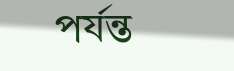পর্যন্ত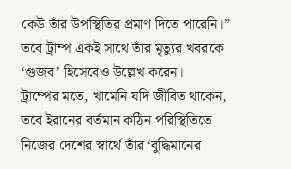কেউ তাঁর উপস্থিতির প্রমাণ দিতে পারেনি।” তবে ট্রাম্প একই সাথে তাঁর মৃত্যুর খবরকে ‘গুজব’ হিসেবেও উল্লেখ করেন।
ট্রাম্পের মতে, খামেনি যদি জীবিত থাকেন, তবে ইরানের বর্তমান কঠিন পরিস্থিতিতে নিজের দেশের স্বার্থে তাঁর ‘বুদ্ধিমানের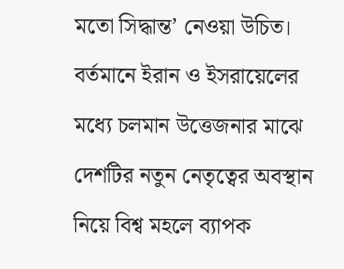মতো সিদ্ধান্ত’ নেওয়া উচিত। বর্তমানে ইরান ও ইসরায়েলের মধ্যে চলমান উত্তেজনার মাঝে দেশটির নতুন নেতৃত্বের অবস্থান নিয়ে বিশ্ব মহলে ব্যাপক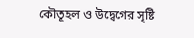কৌতূহল ও উদ্বেগের সৃষ্টি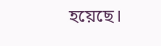হয়েছে।